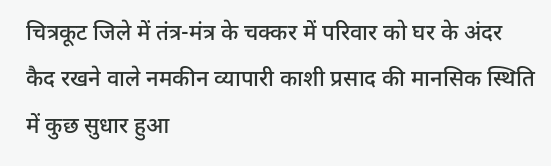चित्रकूट जिले में तंत्र-मंत्र के चक्कर में परिवार को घर के अंदर कैद रखने वाले नमकीन व्यापारी काशी प्रसाद की मानसिक स्थिति में कुछ सुधार हुआ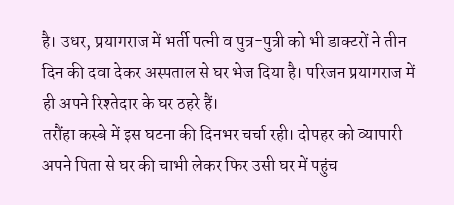है। उधर, प्रयागराज में भर्ती पत्नी व पुत्र-पुत्री को भी डाक्टरों ने तीन दिन की दवा देकर अस्पताल से घर भेज दिया है। परिजन प्रयागराज में ही अपने रिश्तेदार के घर ठहरे हैं।
तरौंहा कस्बे में इस घटना की दिनभर चर्चा रही। दोपहर को व्यापारी अपने पिता से घर की चाभी लेकर फिर उसी घर में पहुंच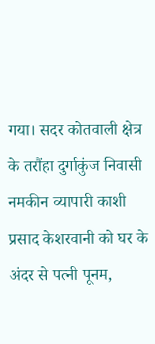गया। सदर कोतवाली क्षेत्र के तरौंहा दुर्गाकुंज निवासी नमकीन व्यापारी काशी प्रसाद केशरवानी को घर के अंदर से पत्नी पूनम,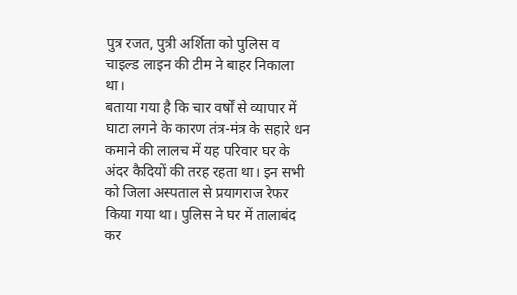पुत्र रजत, पुत्री अर्शिता को पुलिस व चाइल्ड लाइन की टीम ने बाहर निकाला था।
बताया गया है कि चार वर्षों से व्यापार में घाटा लगने के कारण तंत्र-मंत्र के सहारे धन कमाने की लालच में यह परिवार घर के अंदर कैदियों की तरह रहता था। इन सभी को जिला अस्पताल से प्रयागराज रेफर किया गया था। पुलिस ने घर में तालाबंद कर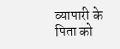व्यापारी के पिता को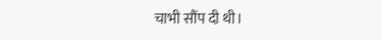चाभी सौंप दी थी।